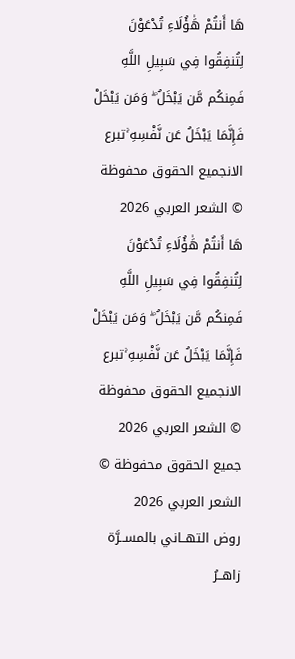هَا أَنتُمْ هَٰؤُلَاءِ تُدْعَوْنَ لِتُنفِقُوا فِي سَبِيلِ اللَّهِ فَمِنكُم مَّن يَبْخَلُ ۖ وَمَن يَبْخَلْ فَإِنَّمَا يَبْخَلُ عَن نَّفْسِهِ ۚتبرع الانجميع الحقوق محفوظة © الشعر العربي 2026
هَا أَنتُمْ هَٰؤُلَاءِ تُدْعَوْنَ لِتُنفِقُوا فِي سَبِيلِ اللَّهِ فَمِنكُم مَّن يَبْخَلُ ۖ وَمَن يَبْخَلْ فَإِنَّمَا يَبْخَلُ عَن نَّفْسِهِ ۚتبرع الانجميع الحقوق محفوظة © الشعر العربي 2026
جميع الحقوق محفوظة © الشعر العربي 2026
روض التهــاني بالمســرَّة زاهــرُ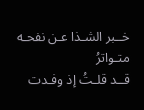خــبر الشـذا عـن نفحـه متـواترُ
قــد قلـتُ إذ وفـدت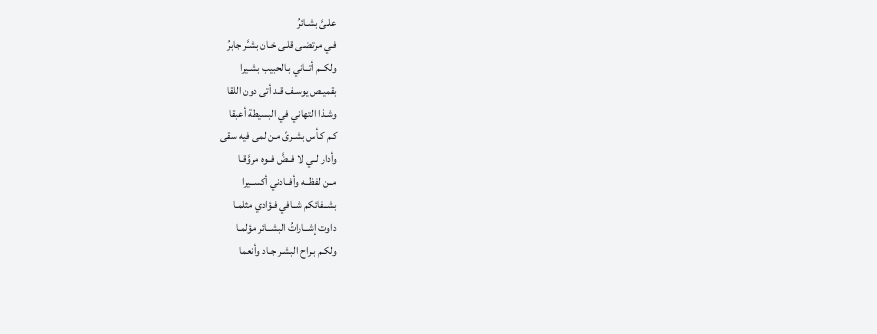علـىَّ بشـائرُ
فـي مرتضـى قلـى خـان بشـَّر جابرُ
ولكــم أتــاني بـالحبيب بشـيرا
بقميـص يوسـف قـد أتى دون اللقا
وشـذا التهاني في البسيطة أعبقا
كـم كـأس بشـرىً مـن لمى فيه سقى
وأدار لــي لا فــضَّ فــوه مروَّقـا
مــن لفظــه وأفــادني أكســيرا
بشــفائكم شــافي فـؤادي مثلمـا
داوت إشــاراتُ البشــائر مؤلمـا
ولكـم بـراح البشـر جـاد وأنعما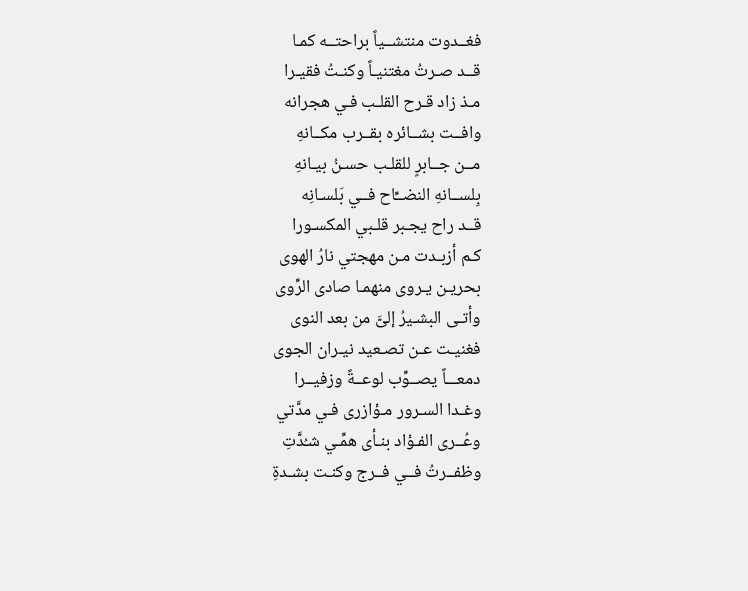فغــدوت منتشــياً براحتــه كمـا
قــد صـرتُ مغتنيـاً وكنـتُ فقيـرا
مـذ زاد قـرح القلـب فـي هجرانه
وافــت بشــائره بقــرب مكــانهِ
مــن جــابرٍ للقلـب حسـنُ بيـانهِ
بِلســانهِ النضــِّاح فــي بَلسـانِه
قــد راح يجـبر قلـبي المكسـورا
كـم أزبـدت مـن مهجتي نارُ الهوى
بحريـن يـروى منهمـا صادى الرِّوى
وأتـى البشـيرُ إلىَّ من بعد النوى
فغنيـت عـن تصـعيد نيـران الجوى
دمعـــاً يصــوِّب لوعــةً وزفيــرا
وغـدا السـرور مـؤازرى فـي مدَّتي
وعُــرى الفـؤاد بنـأى همِّـي شـُدَّتِ
وظفــرتُ فــي فــرج وكنـت بشـدةِ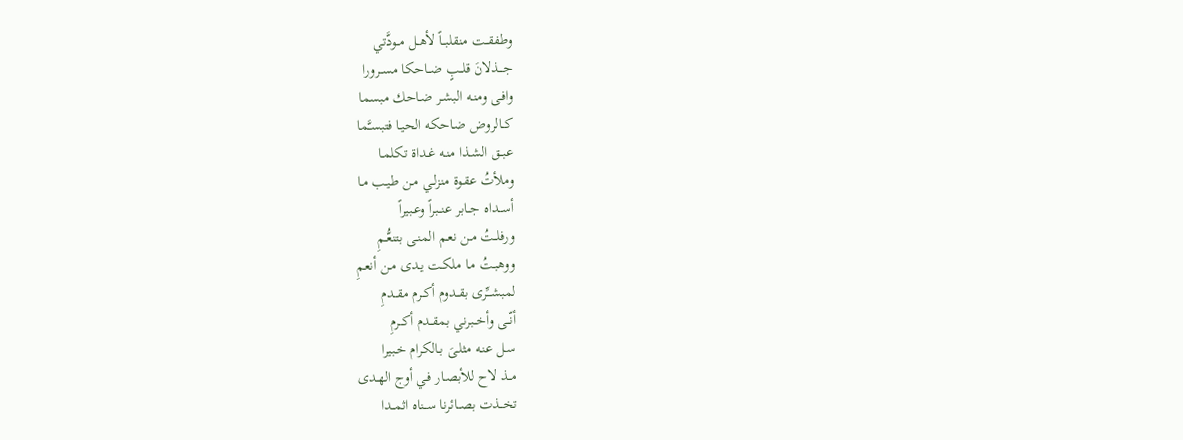وطفقــت منقلبــاً لأهــل مــودَّتي
جـــذلانَ قلــبٍ ضــاحكا مســرورا
وافـى ومنـه البشـر ضـاحك مبسما
كــالروض ضـاحكه الحيـا فتبسـَّما
عبــق الشـذا منـه غـداة تكلمـا
وملأتُ عقـوة منزلـي مـن طيـب مـا
أســداه جــابر عنــبراً وعـبيراً
ورفلــتُ مـن نعـم المنـى بتنعُّـمِ
ووهبـتُ مـا ملكـت يـدى مـن أنعمِ
لمبشــِّرى بقــدوم أكــرم مقــدمِ
أنّــى وأخــبرني بمقــدم أكــرمِ
سـل عنـه مثلـىَ بـالكرام خـبيرا
مــذ لاح للأبصـار فـي أوج الهـدى
تخــذت بصــائرنا ســناه اثمــدا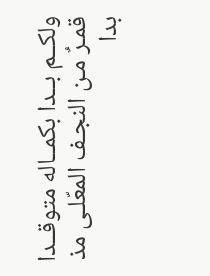ولكــم بــدا بكمــاله متوقــدا
قمـرٌ مـن النجـف المعّلـى مذ بدا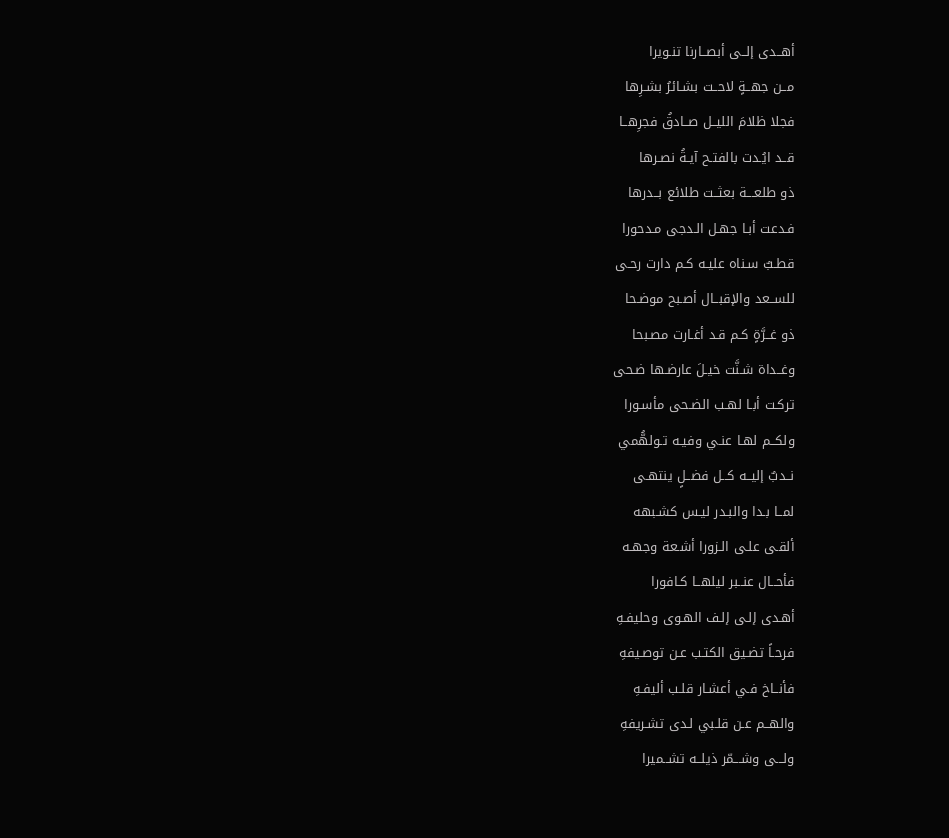أهــدى إلــى أبصــارنا تنـويرا
مــن جهــةٍ لاحــت بشـائرُ بشـرِها
فجلا ظلامَ الليــل صــادقُ فجرِهــا
قــد ايُـدت بالفتـح آيـةُ نصـرها
ذو طلعـــة بعثــت طلائع بــدرها
فـدعت أبـا جهـل الـدجى مـدحورا
قطـبٌ سـناه عليـه كـم دارت رحـى
للســعد والإقبــال أصـبح موضـحا
ذو غــرَّةٍ كـم قـد أغـارت مصـبحا
وغــداة شـنَّت خيـلَ عارضـها ضـحى
تركـت أبـا لهـب الضـحى مأسـورا
ولكــم لهـا عنـي وفيـه تـولهُّمي
نــدبٌ إليــه كــل فضــلٍ ينتهـى
لمــا بـدا والبـدر ليـس كشـبهه
ألقـى علـى الـزورا أشـعة وجهـه
فأحــال عنــبر ليلهــا كـافورا
أهـدى إلـى إلـف الهـوى وحليفـهِ
فرحـاً تضـيق الكتـب عـن توصـيفهِ
فأنــاخ فـي أعشـار قلـب أليفـهِ
والهــم عـن قلـبي لـدى تشـريفهِ
ولـــى وشـــمّر ذيلــه تشــميرا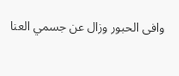وافى الحبور وزال عن جسمي العنا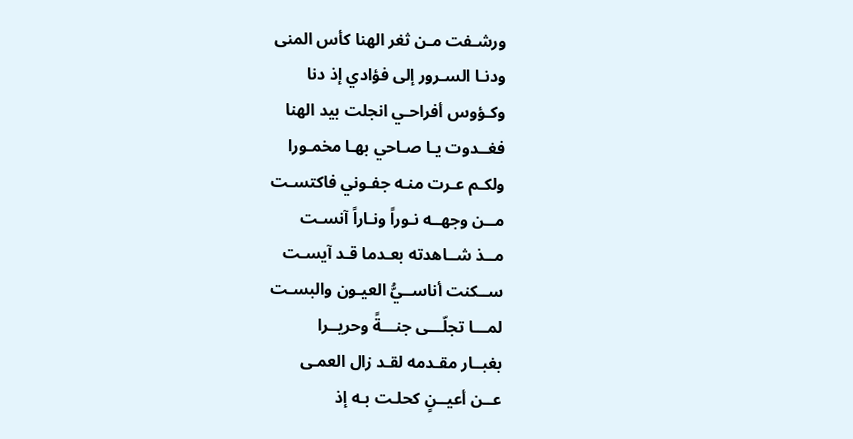ورشـفت مـن ثغر الهنا كأس المنى
ودنـا السـرور إلى فؤادي إذ دنا
وكـؤوس أفراحـي انجلت بيد الهنا
فغــدوت يـا صـاحي بهـا مخمـورا
ولكـم عـرت منـه جفـوني فاكتسـت
مــن وجهــه نـوراً ونـاراً آنسـت
مــذ شــاهدته بعـدما قـد آيسـت
ســكنت أناســيُّ العيـون والبسـت
لمـــا تجلّـــى جنـــةً وحريــرا
بغبــار مقـدمه لقـد زال العمـى
عــن أعيــنٍ كحلـت بـه إذ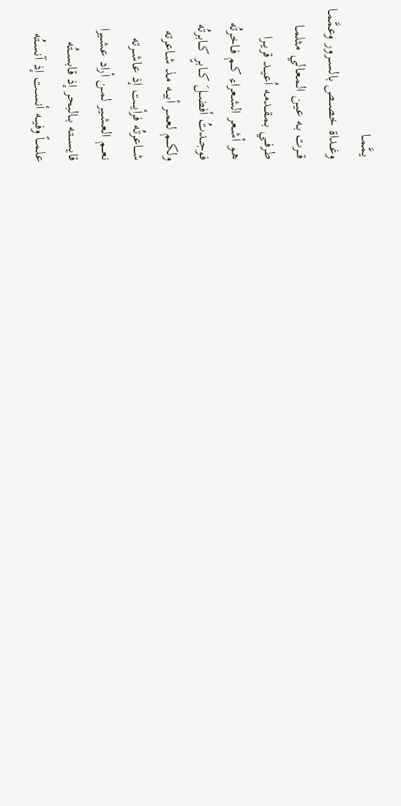يمَّمـا
وغــداة خصــص بالســرور وعمَّمـا
قــرت بـه عيـن المعـالي مثلمـا
طرفــي بمقــدمه اُعيــد قريــرا
هـو أشـعر الشـعراء كـم فـاخرتُه
فوجــدتُ أفضــلَ كــابرٍ كــابرتُه
ولكــم لعمـر أبيـه مـذ شـاعرته
شـــاعرتُه فرأيـــت إذ عاشــرته
نعــم العشـير لمـن أراد عشـيرا
قايســـته بــالبحر إذ قابســتُه
علمــاً وفيــه أنســت إذ آنسـتُه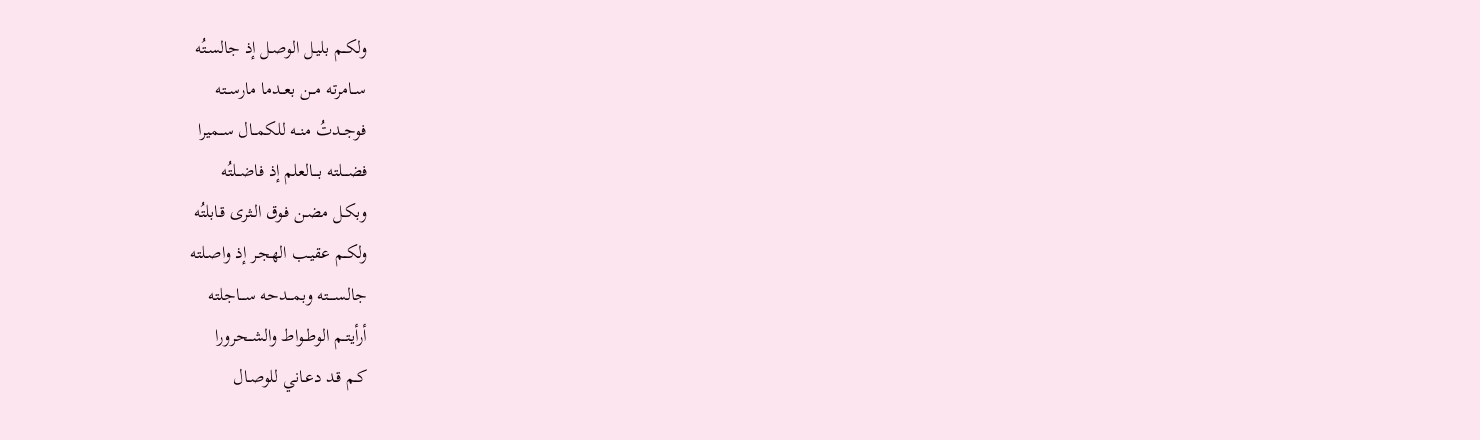ولكــم بليـل الوصـل إذ جالسـتُه
ســامرته مــن بعــدما مارســته
فوجــدتُ منــه للكمــال ســميرا
فضـــلته بـــالعلم إذ فاضــلتُه
وبكـل مضـن فـوق الـثرى قـابلتُه
ولكــم عقيـب الهجـر إذ واصـلته
جالســــته وبمـــدحه ســـاجلته
أرأيتــم الوطــواط والشــحرورا
كـم قـد دعـاني للوصـال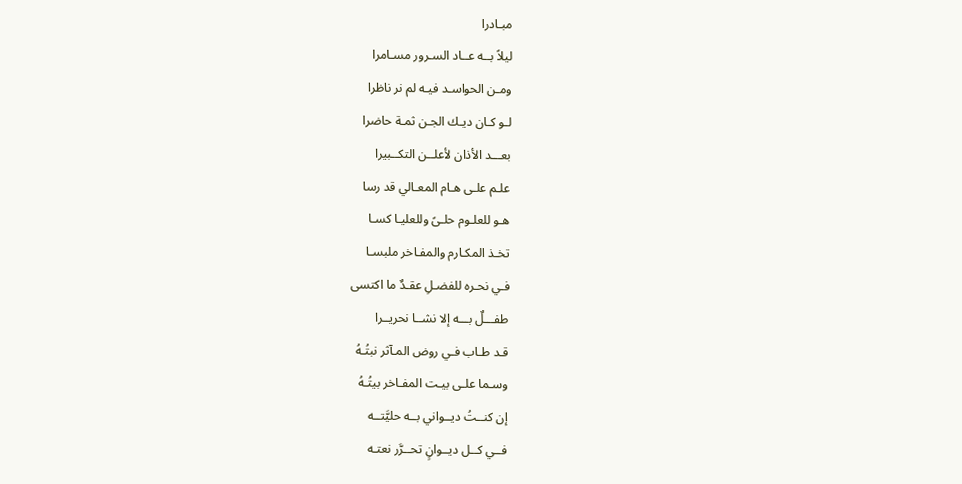مبـادرا
ليلاً بــه عــاد السـرور مسـامرا
ومـن الحواسـد فيـه لم نر ناظرا
لـو كـان ديـك الجـن ثمـة حاضرا
بعـــد الأذان لأعلــن التكــبيرا
علـم علـى هـام المعـالي قد رسا
هـو للعلـوم حلـىً وللعليـا كسـا
تخـذ المكـارم والمفـاخر ملبسـا
فـي نحـره للفضـلِ عقـدٌ ما اكتسى
طفـــلٌ بـــه إلا نشــا نحريــرا
قـد طـاب فـي روض المـآثر نبتُـهُ
وسـما علـى بيـت المفـاخر بيتُـهُ
إن كنــتُ ديــواني بــه حليَّتــه
فــي كــل ديــوانٍ تحــرَّر نعتـه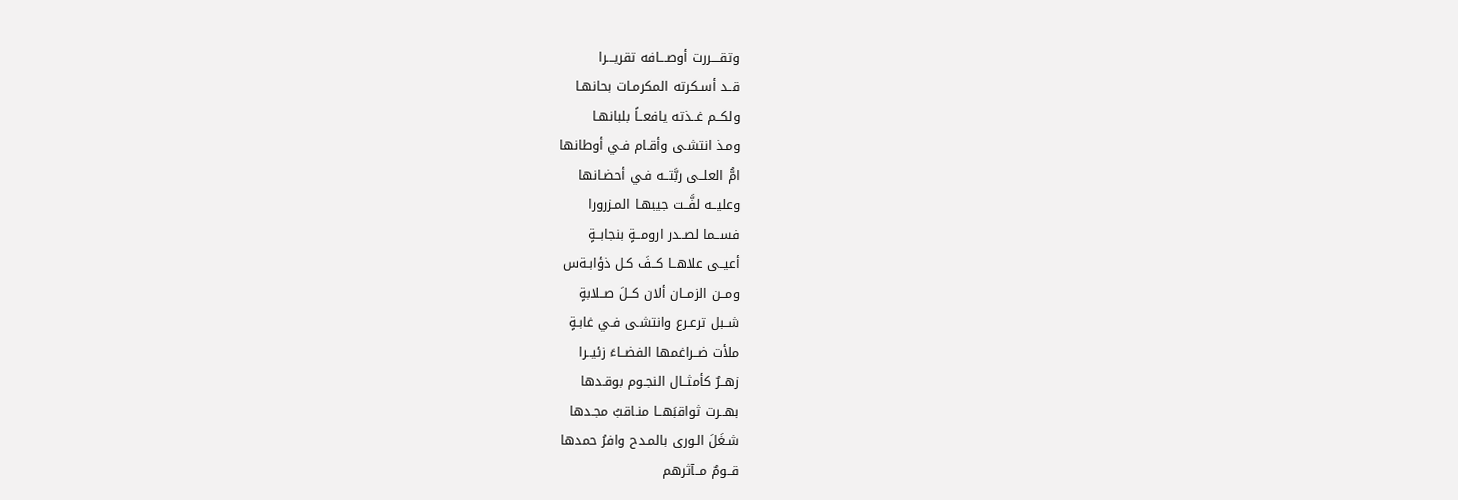وتقــــررت أوصـــافه تقريـــرا
قــد أسـكرته المكرمـات بحانهـا
ولكــم غــذته يافعــاً بلبانهـا
ومـذ انتشـى وأقـام فـي أوطانها
امُّ العلــى ربَّتــه فـي أحضـانها
وعليــه لفَّــت جيبهـا المـزرورا
فســما لصــدر ارومــةٍ بنجابــةٍ
أعيــى علاهــا كــفَ كـل ذؤابـةس
ومــن الزمــان ألان كــلَ صــلابةٍ
شــبل ترعـرع وانتشـى فـي غابـةٍ
ملأت ضــراغمها الفضــاءَ زئيــرا
زهــرٌ كأمثــال النجـوم بوقـدها
بهــرت ثواقبَهــا منـاقبُ مجـدها
شـغَلَ الـورى بالمـدح وافرُ حمدها
قــومٌ مــآثرهم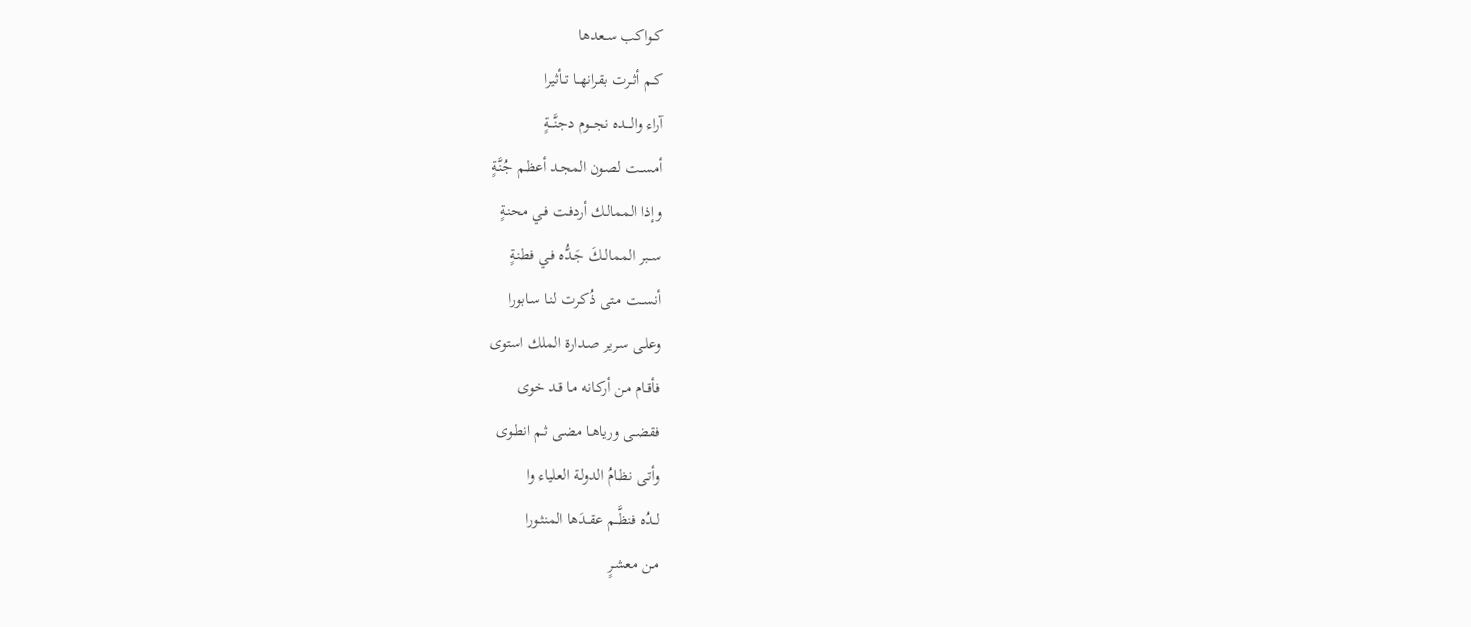كــواكب ســعدها
كــم أثــرت بقرانهــا تــأثيرا
آراء والــــده نجـــوم دجنَّـــةٍ
أمســت لصـون المجـد أعظـم جُنَّـةٍ
وإذا الممالـك أردفـت فـي محنـةٍ
ســبر الممالــكَ جَـدُّه فـي فطنـةٍ
أنســت مـتى ذُكـرت لنـا سـابورا
وعلـى سـرير صـدارة الملك استوى
فأقـام مـن أركـانه مـا قـد خوى
فقضــى ورياهـا مضـى ثـم انطـوى
وأتـى نظـامُ الدولـة العلياء وا
لــدُه فنظَّــم عقــدَها المنثـورا
مـن معشـرٍ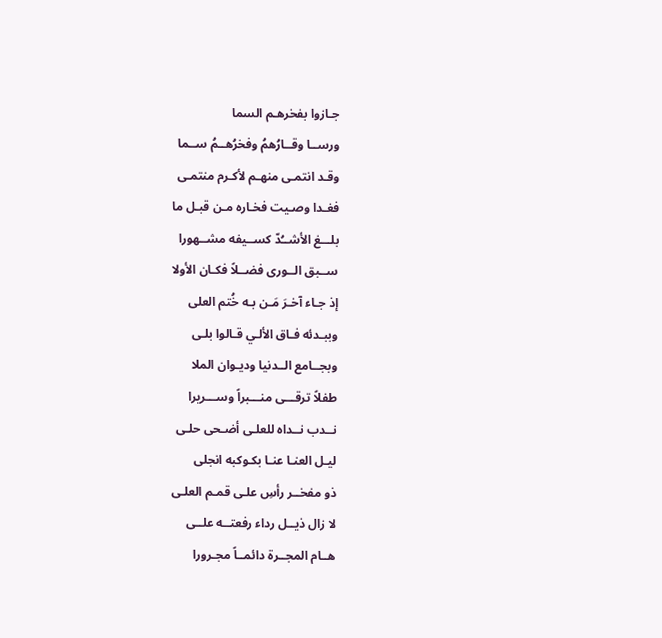جـازوا بفخرهـم السما
ورســا وقــارُهمُ وفخرُهــمُ ســما
وقـد انتمـى منهـم لأكـرم منتمـى
فغـدا وصـيت فخـاره مـن قبـل ما
بلـــغ الأشــُدّ كســيفه مشــهورا
ســبق الــورى فضــلاً فكـان الأولا
إذ جـاء آخـرَ مَـن بـه خُتم العلى
وببـدئه فـاق الألـي قـالوا بلـى
وبجــامع الــدنيا وديـوان الملا
طفلاً ترقـــى منـــبراً وســـريرا
نــدب نــداه للعلـى أضـحى حلـى
ليـل العنـا عنـا بكـوكبه انجلى
ذو مفخــر رأسِ علـى قمـم العلـى
لا زال ذيــل رداء رفعتــه علــى
هــام المجــرة دائمــاً مجـرورا